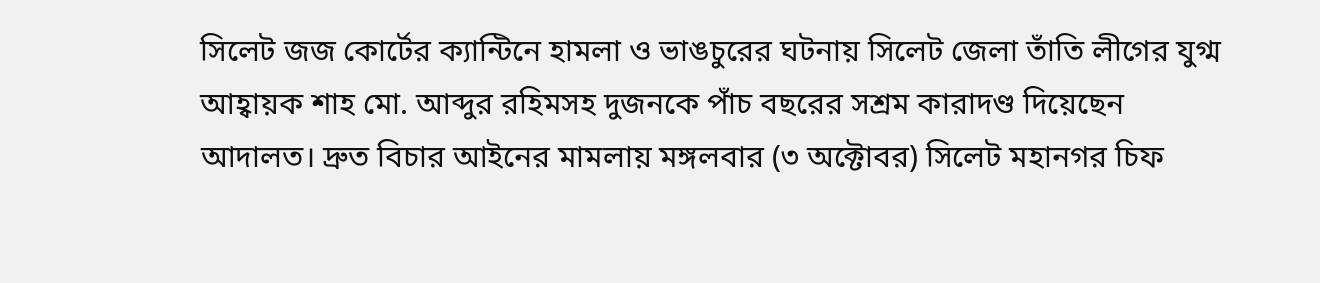সিলেট জজ কোর্টের ক্যান্টিনে হামলা ও ভাঙচুরের ঘটনায় সিলেট জেলা তাঁতি লীগের যুগ্ম আহ্বায়ক শাহ মো. আব্দুর রহিমসহ দুজনকে পাঁচ বছরের সশ্রম কারাদণ্ড দিয়েছেন আদালত। দ্রুত বিচার আইনের মামলায় মঙ্গলবার (৩ অক্টোবর) সিলেট মহানগর চিফ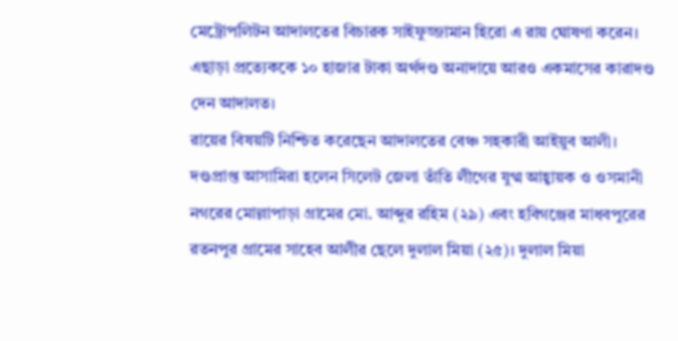মেট্রোপলিটন আদালতের বিচারক সাইফুজ্জামান হিরো এ রায় ঘোষণা করেন। এছাড়া প্রত্যেককে ১০ হাজার টাকা অর্থদণ্ড অনাদায়ে আরও একমাসের কারাদণ্ড দেন আদালত।
রায়ের বিষয়টি নিশ্চিত করেছেন আদালতের বেঞ্চ সহকারী আইয়ুব আলী।
দণ্ডপ্রাপ্ত আসামিরা হলেন সিলেট জেলা তাঁতি লীগের যুগ্ম আহ্বায়ক ও ওসমানী নগরের মোল্লাপাড়া গ্রামের মো. আব্দুর রহিম (২৯) এবং হবিগঞ্জের মাধবপুরের রতনপুর গ্রামের সাহেব আলীর ছেলে দুলাল মিয়া (২৫)। দুলাল মিয়া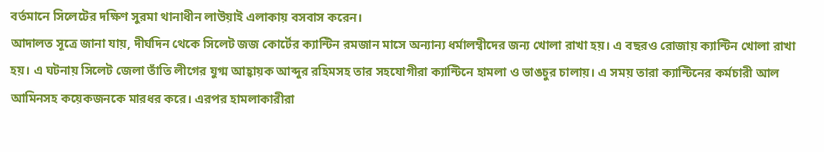বর্তমানে সিলেটের দক্ষিণ সুরমা থানাধীন লাউয়াই এলাকায় বসবাস করেন।
আদালত সূত্রে জানা যায়, দীর্ঘদিন থেকে সিলেট জজ কোর্টের ক্যান্টিন রমজান মাসে অন্যান্য ধর্মালম্বীদের জন্য খোলা রাখা হয়। এ বছরও রোজায় ক্যান্টিন খোলা রাখা হয়। এ ঘটনায় সিলেট জেলা তাঁতি লীগের যুগ্ম আহ্বায়ক আব্দুর রহিমসহ তার সহযোগীরা ক্যান্টিনে হামলা ও ভাঙচুর চালায়। এ সময় তারা ক্যান্টিনের কর্মচারী আল আমিনসহ কয়েকজনকে মারধর করে। এরপর হামলাকারীরা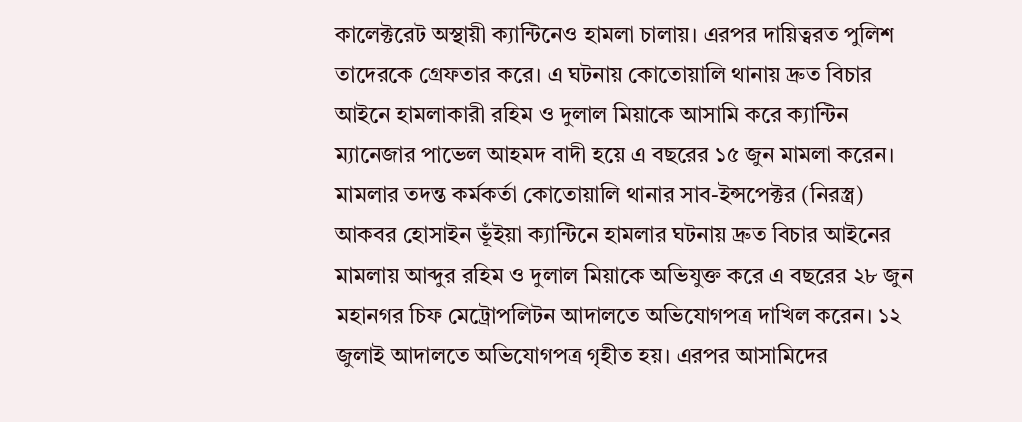কালেক্টরেট অস্থায়ী ক্যান্টিনেও হামলা চালায়। এরপর দায়িত্বরত পুলিশ তাদেরকে গ্রেফতার করে। এ ঘটনায় কোতোয়ালি থানায় দ্রুত বিচার আইনে হামলাকারী রহিম ও দুলাল মিয়াকে আসামি করে ক্যান্টিন ম্যানেজার পাভেল আহমদ বাদী হয়ে এ বছরের ১৫ জুন মামলা করেন।
মামলার তদন্ত কর্মকর্তা কোতোয়ালি থানার সাব-ইন্সপেক্টর (নিরস্ত্র) আকবর হোসাইন ভূঁইয়া ক্যান্টিনে হামলার ঘটনায় দ্রুত বিচার আইনের মামলায় আব্দুর রহিম ও দুলাল মিয়াকে অভিযুক্ত করে এ বছরের ২৮ জুন মহানগর চিফ মেট্রোপলিটন আদালতে অভিযোগপত্র দাখিল করেন। ১২ জুলাই আদালতে অভিযোগপত্র গৃহীত হয়। এরপর আসামিদের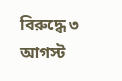বিরুদ্ধে ৩ আগস্ট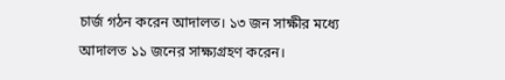চার্জ গঠন করেন আদালত। ১৩ জন সাক্ষীর মধ্যে আদালত ১১ জনের সাক্ষ্যগ্রহণ করেন।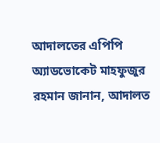আদালতের এপিপি অ্যাডভোকেট মাহফুজুর রহমান জানান, আদালত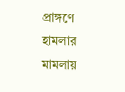প্রাঙ্গণে হামলার মামলায়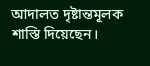আদালত দৃষ্টান্তমূলক শাস্তি দিয়েছেন।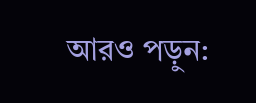আরও পড়ুন: